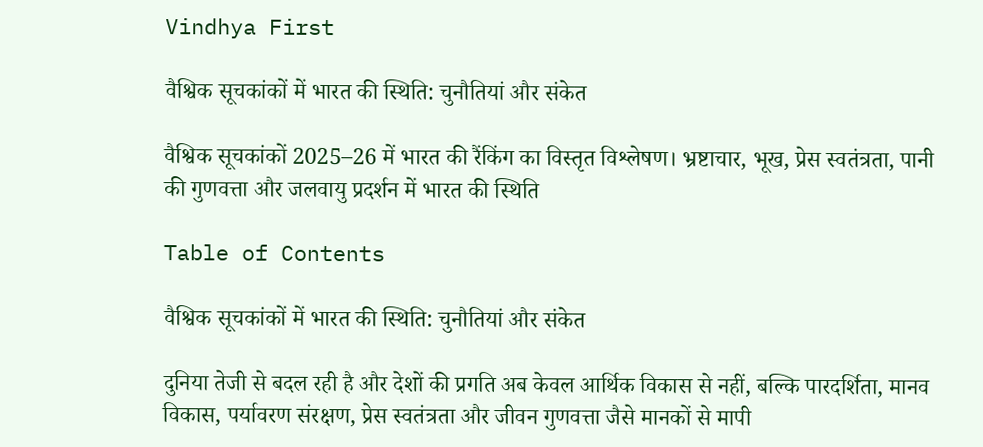Vindhya First

वैश्विक सूचकांकों में भारत की स्थिति: चुनौतियां और संकेत

वैश्विक सूचकांकों 2025–26 में भारत की रैंकिंग का विस्तृत विश्लेषण। भ्रष्टाचार, भूख, प्रेस स्वतंत्रता, पानी की गुणवत्ता और जलवायु प्रदर्शन में भारत की स्थिति

Table of Contents

वैश्विक सूचकांकों में भारत की स्थिति: चुनौतियां और संकेत

दुनिया तेजी से बदल रही है और देशों की प्रगति अब केवल आर्थिक विकास से नहीं, बल्कि पारदर्शिता, मानव विकास, पर्यावरण संरक्षण, प्रेस स्वतंत्रता और जीवन गुणवत्ता जैसे मानकों से मापी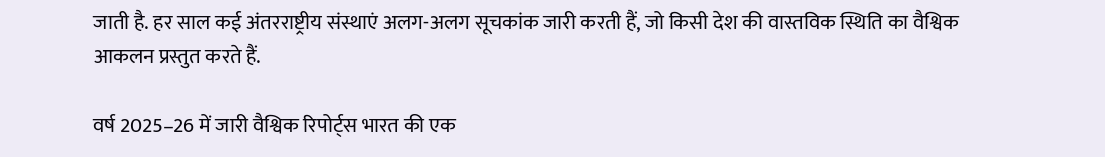जाती है. हर साल कई अंतरराष्ट्रीय संस्थाएं अलग-अलग सूचकांक जारी करती हैं, जो किसी देश की वास्तविक स्थिति का वैश्विक आकलन प्रस्तुत करते हैं.

वर्ष 2025–26 में जारी वैश्विक रिपोर्ट्स भारत की एक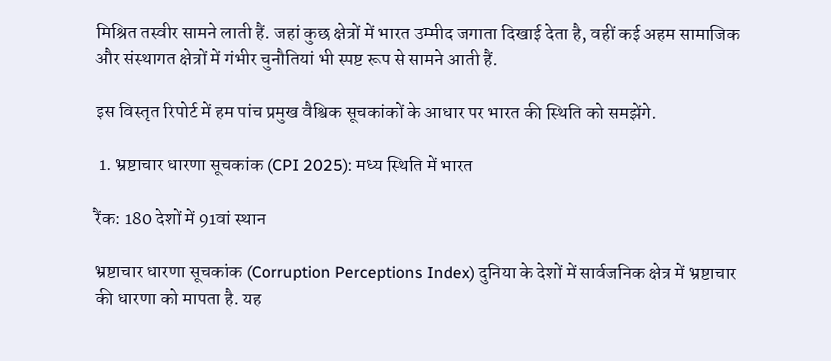मिश्रित तस्वीर सामने लाती हैं. जहां कुछ क्षेत्रों में भारत उम्मीद जगाता दिखाई देता है, वहीं कई अहम सामाजिक और संस्थागत क्षेत्रों में गंभीर चुनौतियां भी स्पष्ट रूप से सामने आती हैं.

इस विस्तृत रिपोर्ट में हम पांच प्रमुख वैश्विक सूचकांकों के आधार पर भारत की स्थिति को समझेंगे.

 1. भ्रष्टाचार धारणा सूचकांक (CPI 2025): मध्य स्थिति में भारत

रैंक: 180 देशों में 91वां स्थान

भ्रष्टाचार धारणा सूचकांक (Corruption Perceptions Index) दुनिया के देशों में सार्वजनिक क्षेत्र में भ्रष्टाचार की धारणा को मापता है. यह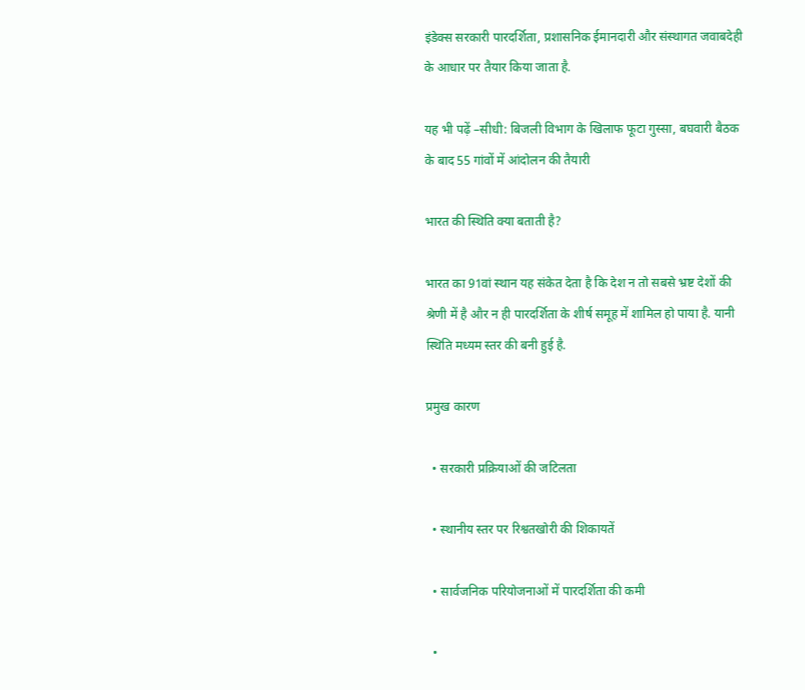इंडेक्स सरकारी पारदर्शिता, प्रशासनिक ईमानदारी और संस्थागत जवाबदेही के आधार पर तैयार किया जाता है.

यह भी पढ़ें –सीधी: बिजली विभाग के खिलाफ फूटा गुस्सा, बघवारी बैठक के बाद 55 गांवों में आंदोलन की तैयारी

भारत की स्थिति क्या बताती है?

भारत का 91वां स्थान यह संकेत देता है कि देश न तो सबसे भ्रष्ट देशों की श्रेणी में है और न ही पारदर्शिता के शीर्ष समूह में शामिल हो पाया है. यानी स्थिति मध्यम स्तर की बनी हुई है.

प्रमुख कारण

  • सरकारी प्रक्रियाओं की जटिलता

  • स्थानीय स्तर पर रिश्वतखोरी की शिकायतें

  • सार्वजनिक परियोजनाओं में पारदर्शिता की कमी

  •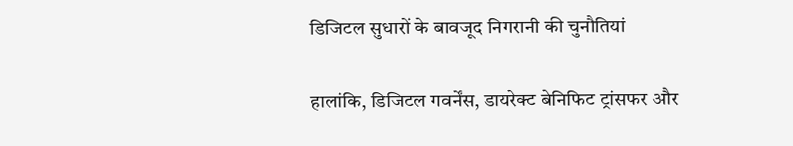डिजिटल सुधारों के बावजूद निगरानी की चुनौतियां

हालांकि, डिजिटल गवर्नेंस, डायरेक्ट बेनिफिट ट्रांसफर और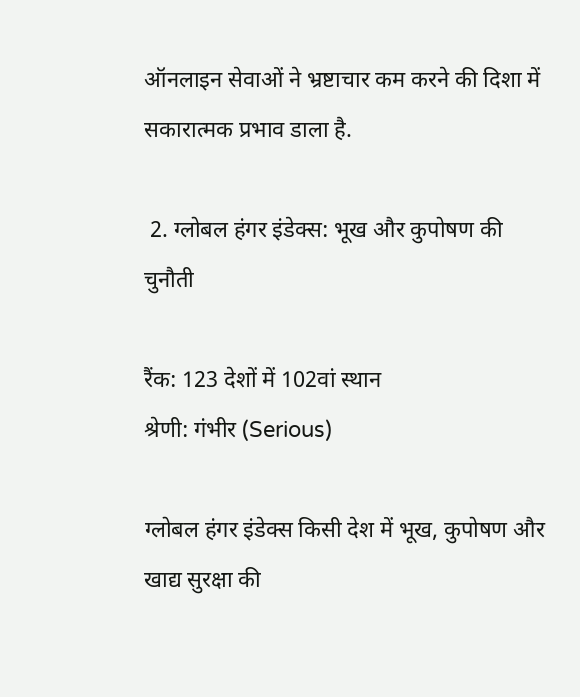ऑनलाइन सेवाओं ने भ्रष्टाचार कम करने की दिशा में सकारात्मक प्रभाव डाला है.

 2. ग्लोबल हंगर इंडेक्स: भूख और कुपोषण की चुनौती

रैंक: 123 देशों में 102वां स्थान
श्रेणी: गंभीर (Serious)

ग्लोबल हंगर इंडेक्स किसी देश में भूख, कुपोषण और खाद्य सुरक्षा की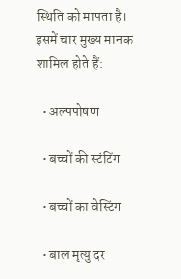स्थिति को मापता है। इसमें चार मुख्य मानक शामिल होते हैं:

  • अल्पपोषण

  • बच्चों की स्टंटिंग

  • बच्चों का वेस्टिंग

  • बाल मृत्यु दर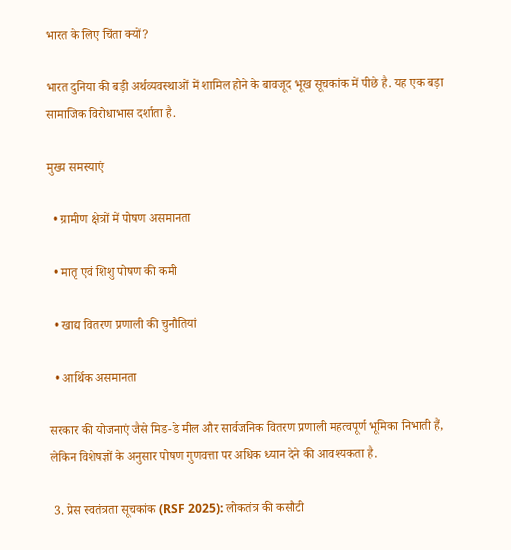भारत के लिए चिंता क्यों?

भारत दुनिया की बड़ी अर्थव्यवस्थाओं में शामिल होने के बावजूद भूख सूचकांक में पीछे है. यह एक बड़ा सामाजिक विरोधाभास दर्शाता है.

मुख्य समस्याएं

  • ग्रामीण क्षेत्रों में पोषण असमानता

  • मातृ एवं शिशु पोषण की कमी

  • खाद्य वितरण प्रणाली की चुनौतियां

  • आर्थिक असमानता

सरकार की योजनाएं जैसे मिड-डे मील और सार्वजनिक वितरण प्रणाली महत्वपूर्ण भूमिका निभाती हैं, लेकिन विशेषज्ञों के अनुसार पोषण गुणवत्ता पर अधिक ध्यान देने की आवश्यकता है.

 3. प्रेस स्वतंत्रता सूचकांक (RSF 2025): लोकतंत्र की कसौटी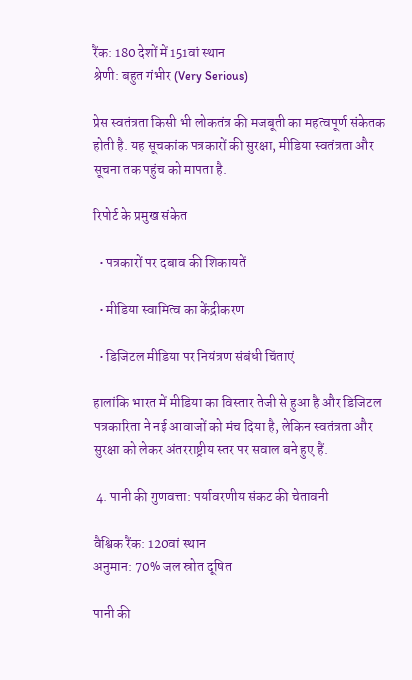रैंक: 180 देशों में 151वां स्थान
श्रेणी: बहुत गंभीर (Very Serious)

प्रेस स्वतंत्रता किसी भी लोकतंत्र की मजबूती का महत्वपूर्ण संकेतक होती है. यह सूचकांक पत्रकारों की सुरक्षा, मीडिया स्वतंत्रता और सूचना तक पहुंच को मापता है.

रिपोर्ट के प्रमुख संकेत

  • पत्रकारों पर दबाव की शिकायतें

  • मीडिया स्वामित्व का केंद्रीकरण

  • डिजिटल मीडिया पर नियंत्रण संबंधी चिंताएं

हालांकि भारत में मीडिया का विस्तार तेजी से हुआ है और डिजिटल पत्रकारिता ने नई आवाजों को मंच दिया है, लेकिन स्वतंत्रता और सुरक्षा को लेकर अंतरराष्ट्रीय स्तर पर सवाल बने हुए हैं.

 4. पानी की गुणवत्ता: पर्यावरणीय संकट की चेतावनी

वैश्विक रैंक: 120वां स्थान
अनुमान: 70% जल स्रोत दूषित

पानी की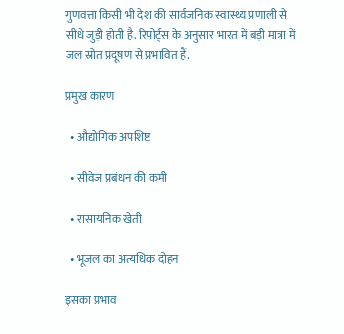गुणवत्ता किसी भी देश की सार्वजनिक स्वास्थ्य प्रणाली से सीधे जुड़ी होती है. रिपोर्ट्स के अनुसार भारत में बड़ी मात्रा में जल स्रोत प्रदूषण से प्रभावित हैं.

प्रमुख कारण

  • औद्योगिक अपशिष्ट

  • सीवेज प्रबंधन की कमी

  • रासायनिक खेती

  • भूजल का अत्यधिक दोहन

इसका प्रभाव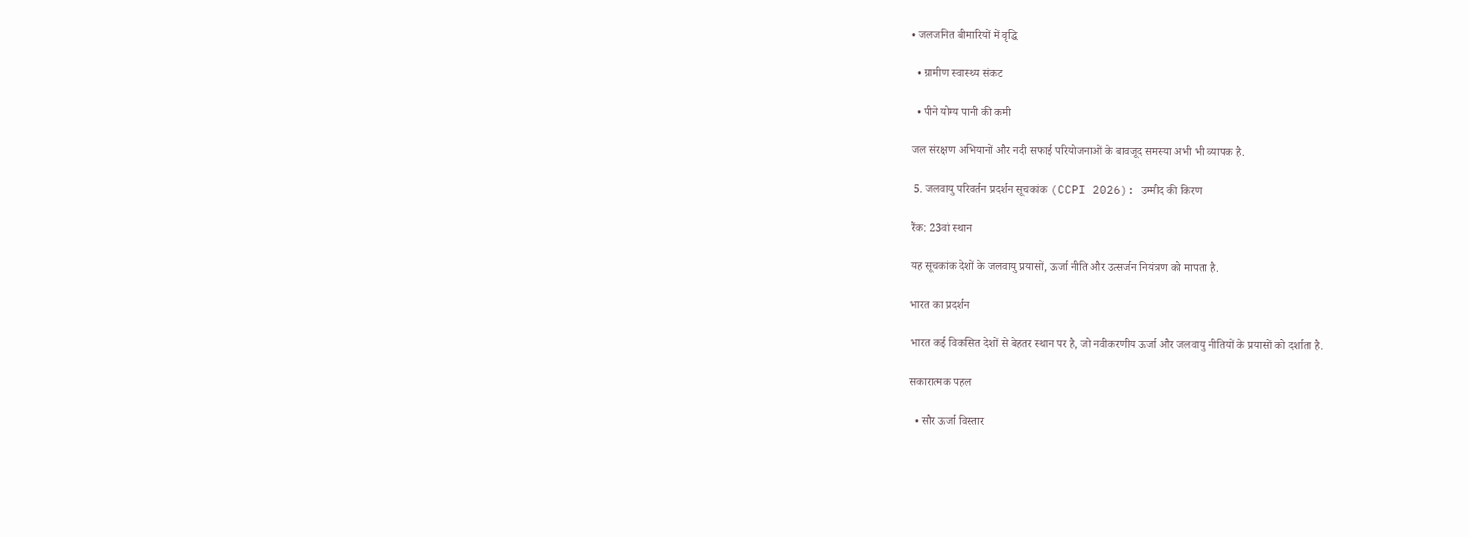• जलजनित बीमारियों में वृद्धि

  • ग्रामीण स्वास्थ्य संकट

  • पीने योग्य पानी की कमी

जल संरक्षण अभियानों और नदी सफाई परियोजनाओं के बावजूद समस्या अभी भी व्यापक है.

 5. जलवायु परिवर्तन प्रदर्शन सूचकांक (CCPI 2026): उम्मीद की किरण

रैंक: 23वां स्थान

यह सूचकांक देशों के जलवायु प्रयासों, ऊर्जा नीति और उत्सर्जन नियंत्रण को मापता है.

भारत का प्रदर्शन

भारत कई विकसित देशों से बेहतर स्थान पर है, जो नवीकरणीय ऊर्जा और जलवायु नीतियों के प्रयासों को दर्शाता है.

सकारात्मक पहल

  • सौर ऊर्जा विस्तार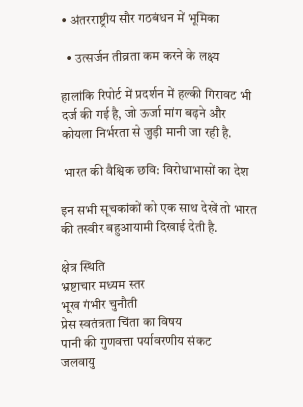• अंतरराष्ट्रीय सौर गठबंधन में भूमिका

  • उत्सर्जन तीव्रता कम करने के लक्ष्य

हालांकि रिपोर्ट में प्रदर्शन में हल्की गिरावट भी दर्ज की गई है, जो ऊर्जा मांग बढ़ने और कोयला निर्भरता से जुड़ी मानी जा रही है.

 भारत की वैश्विक छवि: विरोधाभासों का देश

इन सभी सूचकांकों को एक साथ देखें तो भारत की तस्वीर बहुआयामी दिखाई देती है.

क्षेत्र स्थिति
भ्रष्टाचार मध्यम स्तर
भूख गंभीर चुनौती
प्रेस स्वतंत्रता चिंता का विषय
पानी की गुणवत्ता पर्यावरणीय संकट
जलवायु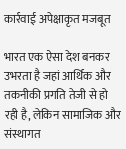कार्रवाई अपेक्षाकृत मजबूत

भारत एक ऐसा देश बनकर उभरता है जहां आर्थिक और तकनीकी प्रगति तेजी से हो रही है, लेकिन सामाजिक और संस्थागत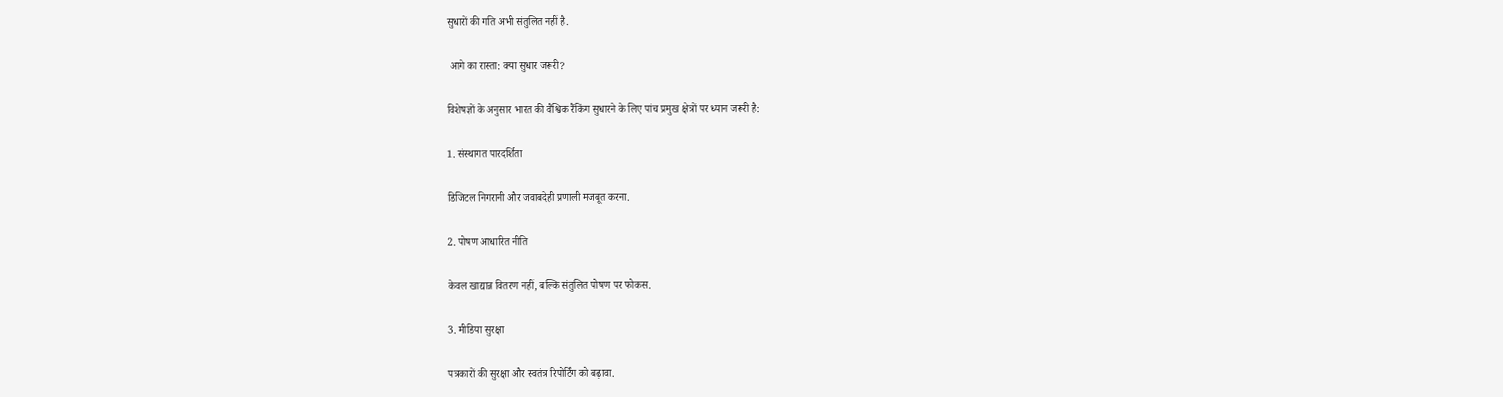सुधारों की गति अभी संतुलित नहीं है.

 आगे का रास्ता: क्या सुधार जरूरी?

विशेषज्ञों के अनुसार भारत की वैश्विक रैंकिंग सुधारने के लिए पांच प्रमुख क्षेत्रों पर ध्यान जरूरी है:

1. संस्थागत पारदर्शिता

डिजिटल निगरानी और जवाबदेही प्रणाली मजबूत करना.

2. पोषण आधारित नीति

केवल खाद्यान्न वितरण नहीं, बल्कि संतुलित पोषण पर फोकस.

3. मीडिया सुरक्षा

पत्रकारों की सुरक्षा और स्वतंत्र रिपोर्टिंग को बढ़ावा.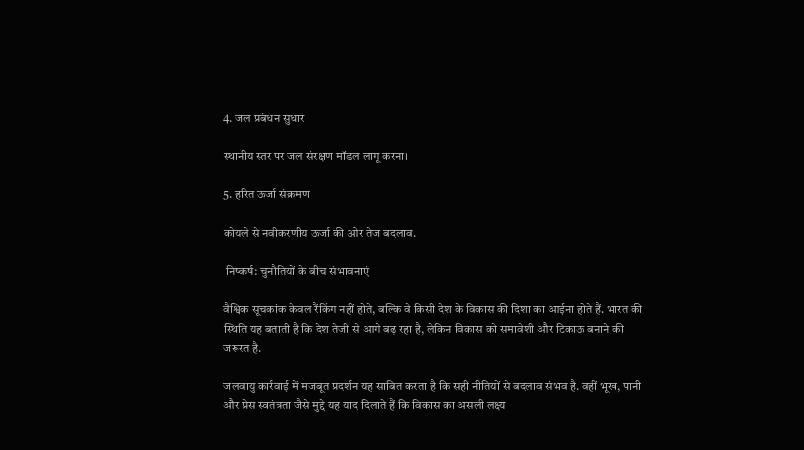4. जल प्रबंधन सुधार

स्थानीय स्तर पर जल संरक्षण मॉडल लागू करना।

5. हरित ऊर्जा संक्रमण

कोयले से नवीकरणीय ऊर्जा की ओर तेज बदलाव.

 निष्कर्ष: चुनौतियों के बीच संभावनाएं

वैश्विक सूचकांक केवल रैंकिंग नहीं होते, बल्कि वे किसी देश के विकास की दिशा का आईना होते हैं. भारत की स्थिति यह बताती है कि देश तेजी से आगे बढ़ रहा है, लेकिन विकास को समावेशी और टिकाऊ बनाने की जरूरत है.

जलवायु कार्रवाई में मजबूत प्रदर्शन यह साबित करता है कि सही नीतियों से बदलाव संभव है. वहीं भूख, पानी और प्रेस स्वतंत्रता जैसे मुद्दे यह याद दिलाते हैं कि विकास का असली लक्ष्य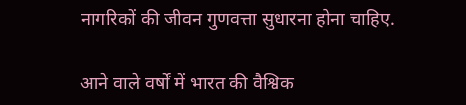नागरिकों की जीवन गुणवत्ता सुधारना होना चाहिए.

आने वाले वर्षों में भारत की वैश्विक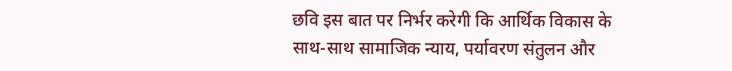छवि इस बात पर निर्भर करेगी कि आर्थिक विकास के साथ-साथ सामाजिक न्याय, पर्यावरण संतुलन और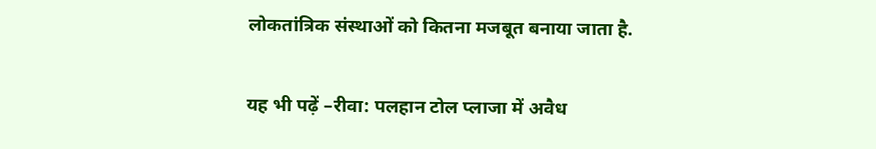लोकतांत्रिक संस्थाओं को कितना मजबूत बनाया जाता है.

यह भी पढ़ें –रीवा: पलहान टोल प्लाजा में अवैध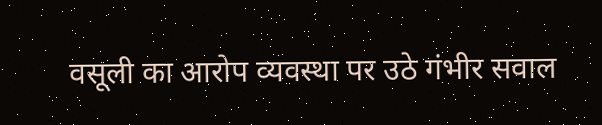वसूली का आरोप व्यवस्था पर उठे गंभीर सवाल